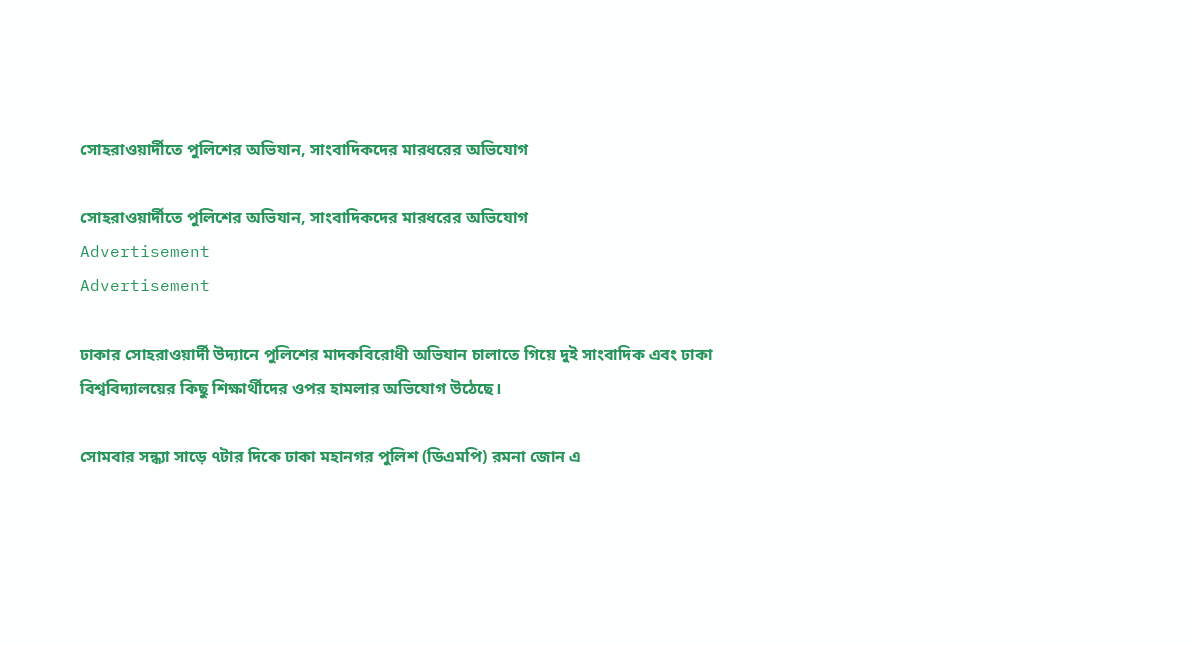সোহরাওয়ার্দীতে পুলিশের অভিযান, সাংবাদিকদের মারধরের অভিযোগ

সোহরাওয়ার্দীতে পুলিশের অভিযান, সাংবাদিকদের মারধরের অভিযোগ
Advertisement
Advertisement

ঢাকার সোহরাওয়ার্দী উদ্যানে পুলিশের মাদকবিরোধী অভিযান চালাতে গিয়ে দুই সাংবাদিক এবং ঢাকা বিশ্ববিদ্যালয়ের কিছু শিক্ষার্থীদের ওপর হামলার অভিযোগ উঠেছে।

সোমবার সন্ধ্যা সাড়ে ৭টার দিকে ঢাকা মহানগর পুলিশ (ডিএমপি) রমনা জোন এ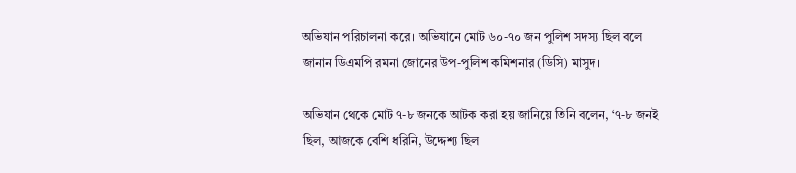অভিযান পরিচালনা করে। অভিযানে মোট ৬০-৭০ জন পুলিশ সদস্য ছিল বলে জানান ডিএমপি রমনা জোনের উপ-পুলিশ কমিশনার (ডিসি) মাসুদ।

অভিযান থেকে মোট ৭-৮ জনকে আটক করা হয় জানিয়ে তিনি বলেন, ‘৭-৮ জনই ছিল, আজকে বেশি ধরিনি, উদ্দেশ্য ছিল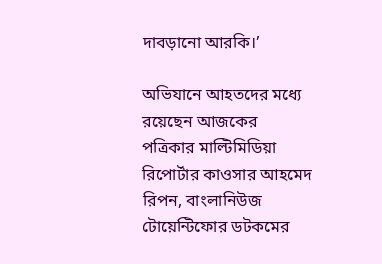দাবড়ানো আরকি।’

অভিযানে আহতদের মধ্যে রয়েছেন আজকের পত্রিকার মাল্টিমিডিয়া রিপোর্টার কাওসার আহমেদ রিপন, বাংলানিউজ টোয়েন্টিফোর ডটকমের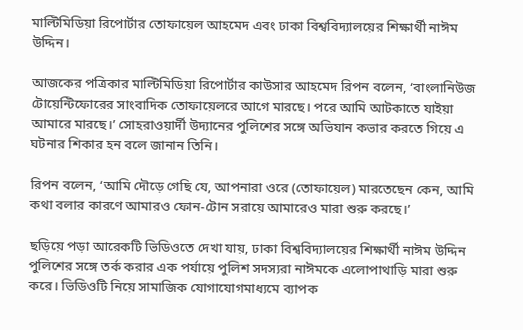মাল্টিমিডিয়া রিপোর্টার তোফায়েল আহমেদ এবং ঢাকা বিশ্ববিদ্যালয়ের শিক্ষার্থী নাঈম উদ্দিন।

আজকের পত্রিকার মাল্টিমিডিয়া রিপোর্টার কাউসার আহমেদ রিপন বলেন, ‘বাংলানিউজ টোয়েন্টিফোরের সাংবাদিক তোফায়েলরে আগে মারছে। পরে আমি আটকাতে যাইয়া আমারে মারছে।’ সোহরাওয়ার্দী উদ্যানের পুলিশের সঙ্গে অভিযান কভার করতে গিয়ে এ ঘটনার শিকার হন বলে জানান তিনি।

রিপন বলেন, ‘আমি দৌড়ে গেছি যে, আপনারা ওরে (তোফায়েল) মারতেছেন কেন, আমি কথা বলার কারণে আমারও ফোন-টোন সরায়ে আমারেও মারা শুরু করছে।’

ছড়িয়ে পড়া আরেকটি ভিডিওতে দেখা যায়, ঢাকা বিশ্ববিদ্যালয়ের শিক্ষার্থী নাঈম উদ্দিন পুলিশের সঙ্গে তর্ক করার এক পর্যায়ে পুলিশ সদস্যরা নাঈমকে এলোপাথাড়ি মারা শুরু করে। ভিডিওটি নিয়ে সামাজিক যোগাযোগমাধ্যমে ব্যাপক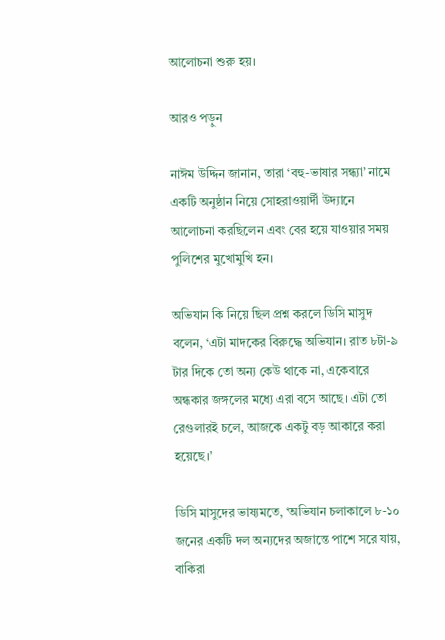আলোচনা শুরু হয়।

আরও পড়ুন

নাঈম উদ্দিন জানান, তারা ‘বহু-ভাষার সন্ধ্যা’ নামে একটি অনুষ্ঠান নিয়ে সোহরাওয়ার্দী উদ্যানে আলোচনা করছিলেন এবং বের হয়ে যাওয়ার সময় পুলিশের মুখোমুখি হন।

অভিযান কি নিয়ে ছিল প্রশ্ন করলে ডিসি মাসুদ বলেন, ‘এটা মাদকের বিরুদ্ধে অভিযান। রাত ৮টা-৯ টার দিকে তো অন্য কেউ থাকে না, একেবারে অন্ধকার জঙ্গলের মধ্যে এরা বসে আছে। এটা তো রেগুলারই চলে, আজকে একটু বড় আকারে করা হয়েছে।’

ডিসি মাসুদের ভাষ্যমতে, ‘অভিযান চলাকালে ৮-১০ জনের একটি দল অন্যদের অজান্তে পাশে সরে যায়, বাকিরা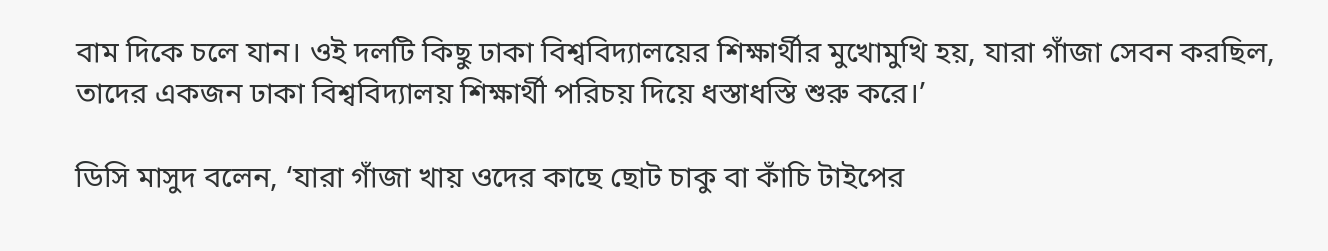বাম দিকে চলে যান। ওই দলটি কিছু ঢাকা বিশ্ববিদ্যালয়ের শিক্ষার্থীর মুখোমুখি হয়, যারা গাঁজা সেবন করছিল, তাদের একজন ঢাকা বিশ্ববিদ্যালয় শিক্ষার্থী পরিচয় দিয়ে ধস্তাধস্তি শুরু করে।’

ডিসি মাসুদ বলেন, ‘যারা গাঁজা খায় ওদের কাছে ছোট চাকু বা কাঁচি টাইপের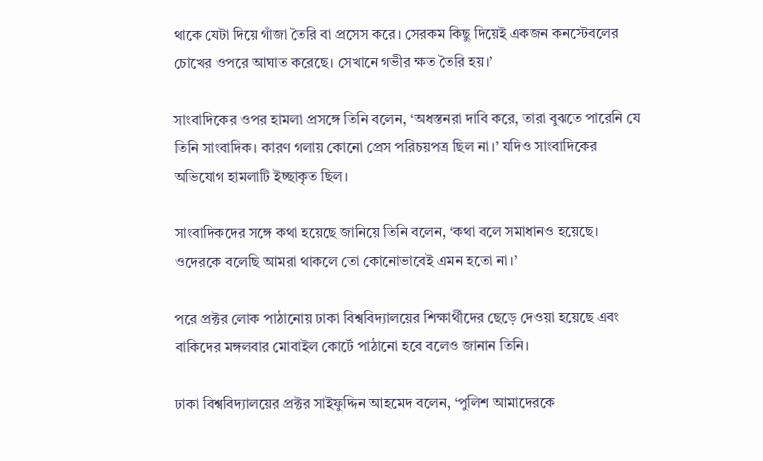থাকে যেটা দিয়ে গাঁজা তৈরি বা প্রসেস করে। সেরকম কিছু দিয়েই একজন কনস্টেবলের চোখের ওপরে আঘাত করেছে। সেখানে গভীর ক্ষত তৈরি হয়।’

সাংবাদিকের ওপর হামলা প্রসঙ্গে তিনি বলেন, ‘অধস্তনরা দাবি করে, তারা ‍বুঝতে পারেনি যে তিনি সাংবাদিক। কারণ গলায় কোনো প্রেস পরিচয়পত্র ছিল না।’ যদিও সাংবাদিকের অভিযোগ হামলাটি ইচ্ছাকৃত ছিল।

সাংবাদিকদের সঙ্গে কথা হয়েছে জানিয়ে তিনি বলেন, ‘কথা বলে সমাধানও হয়েছে। ওদেরকে বলেছি আমরা থাকলে তো কোনোভাবেই এমন হতো না।’

পরে প্রক্টর লোক পাঠানোয় ঢাকা বিশ্ববিদ্যালয়ের শিক্ষার্থীদের ছেড়ে দেওয়া হয়েছে এবং বাকিদের মঙ্গলবার মোবাইল কোর্টে পাঠানো হবে বলেও জানান তিনি।

ঢাকা বিশ্ববিদ্যালয়ের প্রক্টর সাইফুদ্দিন আহমেদ বলেন, ‘পুলিশ আমাদেরকে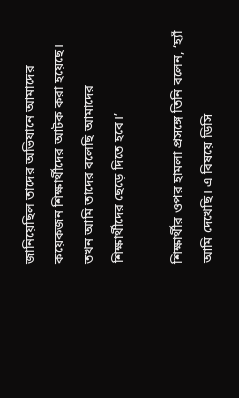জানিয়েছিল তাদের অভিযানে আমাদের কয়েকজন শিক্ষার্থীদের আটক করা হয়েছে। তখন আমি তাদের বলেছি আমাদের শিক্ষার্থীদের ছেড়ে দিতে হবে।’

শিক্ষার্থীর ওপর হামলা প্রসঙ্গে তিনি বলেন, ‘হ্যাঁ আমি দেখেছি। এ বিষয়ে ডিসি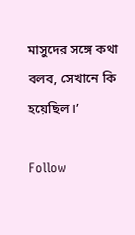মাসুদের সঙ্গে কথা বলব, সেখানে কি হয়েছিল।’

Follow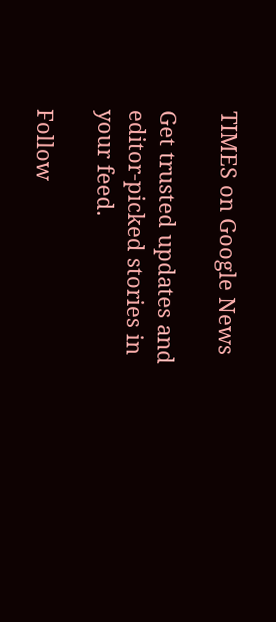TIMES on Google News

Get trusted updates and editor-picked stories in your feed.

Follow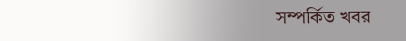সম্পর্কিত খবর